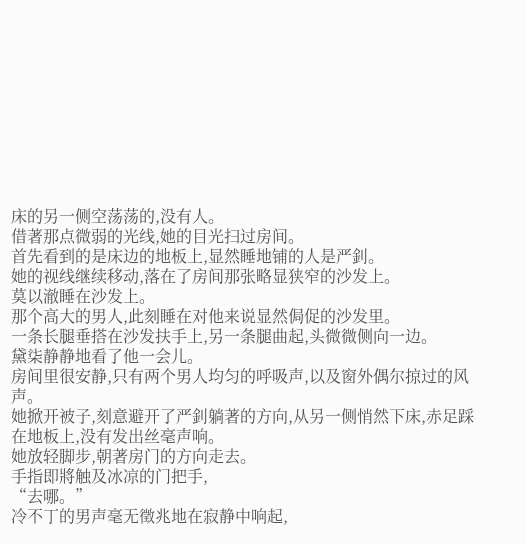床的另一侧空荡荡的,没有人。
借著那点微弱的光线,她的目光扫过房间。
首先看到的是床边的地板上,显然睡地铺的人是严釗。
她的视线继续移动,落在了房间那张略显狭窄的沙发上。
莫以澈睡在沙发上。
那个高大的男人,此刻睡在对他来说显然侷促的沙发里。
一条长腿垂搭在沙发扶手上,另一条腿曲起,头微微侧向一边。
黛柒静静地看了他一会儿。
房间里很安静,只有两个男人均匀的呼吸声,以及窗外偶尔掠过的风声。
她掀开被子,刻意避开了严釗躺著的方向,从另一侧悄然下床,赤足踩在地板上,没有发出丝毫声响。
她放轻脚步,朝著房门的方向走去。
手指即將触及冰凉的门把手,
“去哪。”
冷不丁的男声毫无徵兆地在寂静中响起,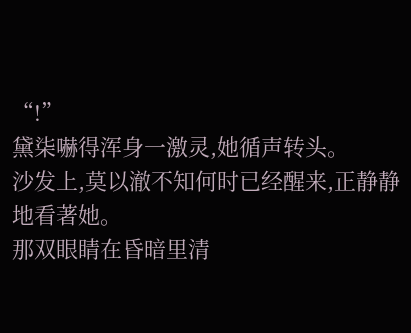“!”
黛柒嚇得浑身一激灵,她循声转头。
沙发上,莫以澈不知何时已经醒来,正静静地看著她。
那双眼睛在昏暗里清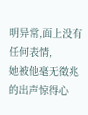明异常,面上没有任何表情,
她被他毫无徵兆的出声惊得心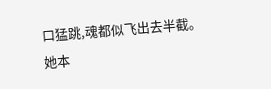口猛跳,魂都似飞出去半截。
她本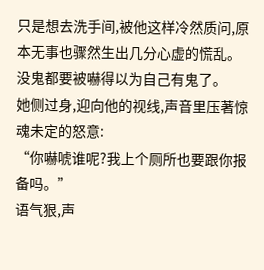只是想去洗手间,被他这样冷然质问,原本无事也骤然生出几分心虚的慌乱。
没鬼都要被嚇得以为自己有鬼了。
她侧过身,迎向他的视线,声音里压著惊魂未定的怒意:
“你嚇唬谁呢?我上个厕所也要跟你报备吗。”
语气狠,声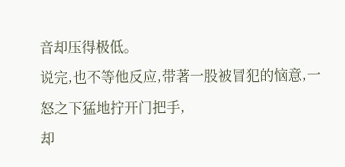音却压得极低。
说完,也不等他反应,带著一股被冒犯的恼意,一怒之下猛地拧开门把手,
却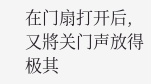在门扇打开后,又將关门声放得极其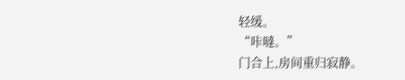轻缓。
“咔噠。”
门合上,房间重归寂静。